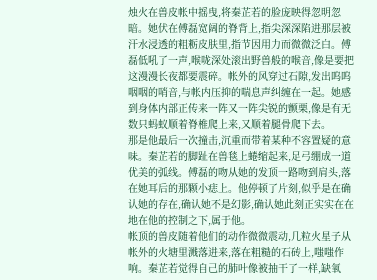烛火在兽皮帐中摇曳,将秦芷若的脸庞映得忽明忽暗。她伏在傅磊宽阔的脊背上,指尖深深陷进那层被汗水浸透的粗粝皮肤里,指节因用力而微微泛白。傅磊低吼了一声,喉咙深处滚出野兽般的喉音,像是要把这漫漫长夜都要震碎。帐外的风穿过石隙,发出呜呜咽咽的哨音,与帐内压抑的喘息声纠缠在一起。她感到身体内部正传来一阵又一阵尖锐的颤栗,像是有无数只蚂蚁顺着脊椎爬上来,又顺着腿骨爬下去。
那是他最后一次撞击,沉重而带着某种不容置疑的意味。秦芷若的脚趾在兽毯上蜷缩起来,足弓绷成一道优美的弧线。傅磊的吻从她的发顶一路吻到肩头,落在她耳后的那颗小痣上。他停顿了片刻,似乎是在确认她的存在,确认她不是幻影,确认她此刻正实实在在地在他的控制之下,属于他。
帐顶的兽皮随着他们的动作微微震动,几粒火星子从帐外的火塘里溅落进来,落在粗糙的石砖上,嗤嗤作响。秦芷若觉得自己的肺叶像被抽干了一样,缺氧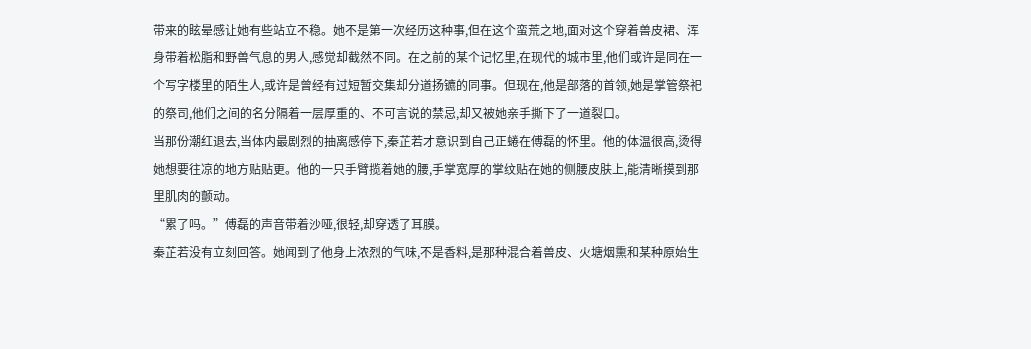带来的眩晕感让她有些站立不稳。她不是第一次经历这种事,但在这个蛮荒之地,面对这个穿着兽皮裙、浑身带着松脂和野兽气息的男人,感觉却截然不同。在之前的某个记忆里,在现代的城市里,他们或许是同在一个写字楼里的陌生人,或许是曾经有过短暂交集却分道扬镳的同事。但现在,他是部落的首领,她是掌管祭祀的祭司,他们之间的名分隔着一层厚重的、不可言说的禁忌,却又被她亲手撕下了一道裂口。
当那份潮红退去,当体内最剧烈的抽离感停下,秦芷若才意识到自己正蜷在傅磊的怀里。他的体温很高,烫得她想要往凉的地方贴贴更。他的一只手臂揽着她的腰,手掌宽厚的掌纹贴在她的侧腰皮肤上,能清晰摸到那里肌肉的颤动。
“累了吗。”傅磊的声音带着沙哑,很轻,却穿透了耳膜。
秦芷若没有立刻回答。她闻到了他身上浓烈的气味,不是香料,是那种混合着兽皮、火塘烟熏和某种原始生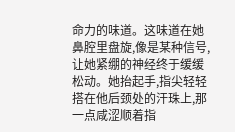命力的味道。这味道在她鼻腔里盘旋,像是某种信号,让她紧绷的神经终于缓缓松动。她抬起手,指尖轻轻搭在他后颈处的汗珠上,那一点咸涩顺着指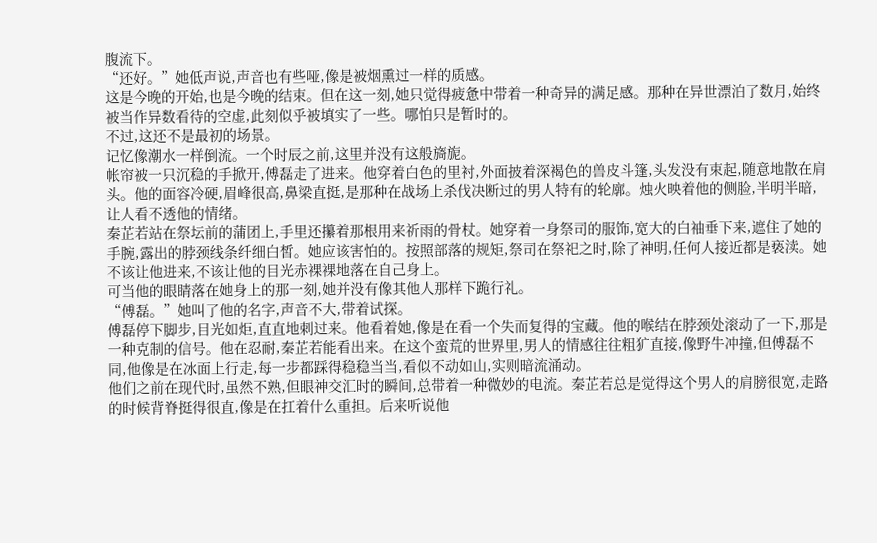腹流下。
“还好。”她低声说,声音也有些哑,像是被烟熏过一样的质感。
这是今晚的开始,也是今晚的结束。但在这一刻,她只觉得疲惫中带着一种奇异的满足感。那种在异世漂泊了数月,始终被当作异数看待的空虚,此刻似乎被填实了一些。哪怕只是暂时的。
不过,这还不是最初的场景。
记忆像潮水一样倒流。一个时辰之前,这里并没有这般旖旎。
帐帘被一只沉稳的手掀开,傅磊走了进来。他穿着白色的里衬,外面披着深褐色的兽皮斗篷,头发没有束起,随意地散在肩头。他的面容冷硬,眉峰很高,鼻梁直挺,是那种在战场上杀伐决断过的男人特有的轮廓。烛火映着他的侧脸,半明半暗,让人看不透他的情绪。
秦芷若站在祭坛前的蒲团上,手里还攥着那根用来祈雨的骨杖。她穿着一身祭司的服饰,宽大的白袖垂下来,遮住了她的手腕,露出的脖颈线条纤细白皙。她应该害怕的。按照部落的规矩,祭司在祭祀之时,除了神明,任何人接近都是亵渎。她不该让他进来,不该让他的目光赤裸裸地落在自己身上。
可当他的眼睛落在她身上的那一刻,她并没有像其他人那样下跪行礼。
“傅磊。”她叫了他的名字,声音不大,带着试探。
傅磊停下脚步,目光如炬,直直地刺过来。他看着她,像是在看一个失而复得的宝藏。他的喉结在脖颈处滚动了一下,那是一种克制的信号。他在忍耐,秦芷若能看出来。在这个蛮荒的世界里,男人的情感往往粗犷直接,像野牛冲撞,但傅磊不同,他像是在冰面上行走,每一步都踩得稳稳当当,看似不动如山,实则暗流涌动。
他们之前在现代时,虽然不熟,但眼神交汇时的瞬间,总带着一种微妙的电流。秦芷若总是觉得这个男人的肩膀很宽,走路的时候背脊挺得很直,像是在扛着什么重担。后来听说他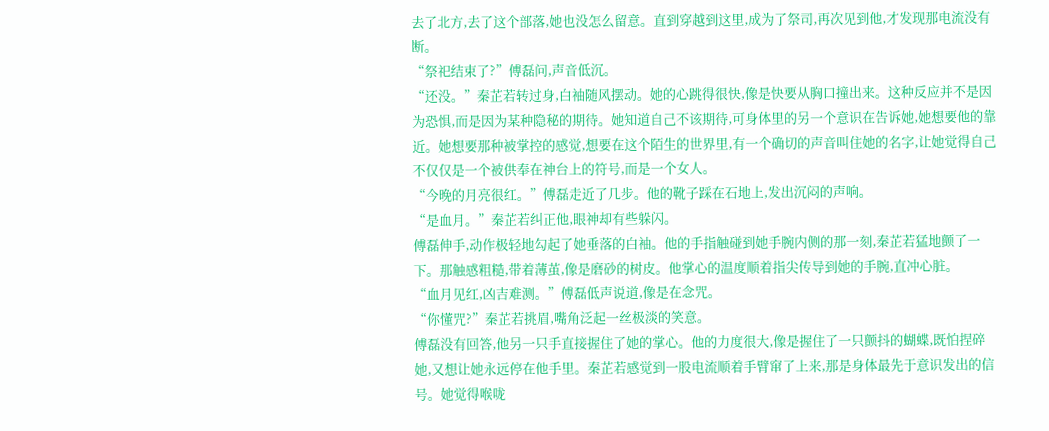去了北方,去了这个部落,她也没怎么留意。直到穿越到这里,成为了祭司,再次见到他,才发现那电流没有断。
“祭祀结束了?”傅磊问,声音低沉。
“还没。”秦芷若转过身,白袖随风摆动。她的心跳得很快,像是快要从胸口撞出来。这种反应并不是因为恐惧,而是因为某种隐秘的期待。她知道自己不该期待,可身体里的另一个意识在告诉她,她想要他的靠近。她想要那种被掌控的感觉,想要在这个陌生的世界里,有一个确切的声音叫住她的名字,让她觉得自己不仅仅是一个被供奉在神台上的符号,而是一个女人。
“今晚的月亮很红。”傅磊走近了几步。他的靴子踩在石地上,发出沉闷的声响。
“是血月。”秦芷若纠正他,眼神却有些躲闪。
傅磊伸手,动作极轻地勾起了她垂落的白袖。他的手指触碰到她手腕内侧的那一刻,秦芷若猛地颤了一下。那触感粗糙,带着薄茧,像是磨砂的树皮。他掌心的温度顺着指尖传导到她的手腕,直冲心脏。
“血月见红,凶吉难测。”傅磊低声说道,像是在念咒。
“你懂咒?”秦芷若挑眉,嘴角泛起一丝极淡的笑意。
傅磊没有回答,他另一只手直接握住了她的掌心。他的力度很大,像是握住了一只颤抖的蝴蝶,既怕捏碎她,又想让她永远停在他手里。秦芷若感觉到一股电流顺着手臂窜了上来,那是身体最先于意识发出的信号。她觉得喉咙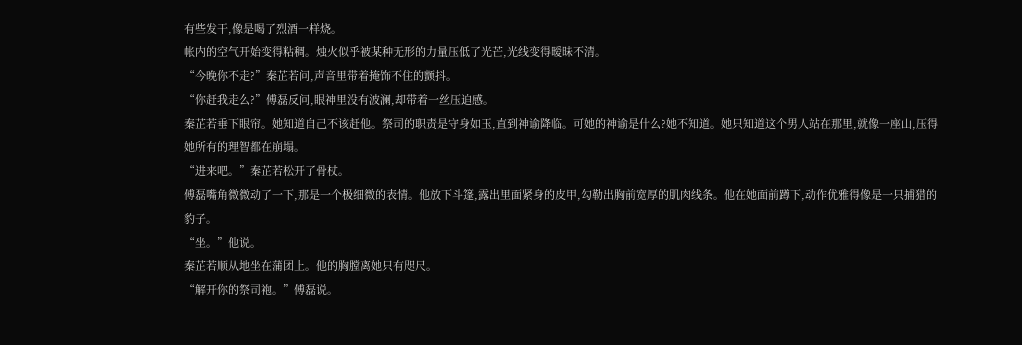有些发干,像是喝了烈酒一样烧。
帐内的空气开始变得粘稠。烛火似乎被某种无形的力量压低了光芒,光线变得暧昧不清。
“今晚你不走?”秦芷若问,声音里带着掩饰不住的颤抖。
“你赶我走么?”傅磊反问,眼神里没有波澜,却带着一丝压迫感。
秦芷若垂下眼帘。她知道自己不该赶他。祭司的职责是守身如玉,直到神谕降临。可她的神谕是什么?她不知道。她只知道这个男人站在那里,就像一座山,压得她所有的理智都在崩塌。
“进来吧。”秦芷若松开了骨杖。
傅磊嘴角微微动了一下,那是一个极细微的表情。他放下斗篷,露出里面紧身的皮甲,勾勒出胸前宽厚的肌肉线条。他在她面前蹲下,动作优雅得像是一只捕猎的豹子。
“坐。”他说。
秦芷若顺从地坐在蒲团上。他的胸膛离她只有咫尺。
“解开你的祭司袍。”傅磊说。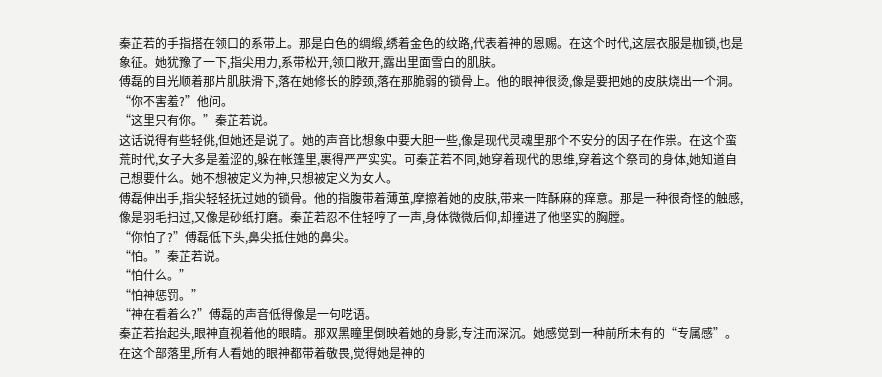秦芷若的手指搭在领口的系带上。那是白色的绸缎,绣着金色的纹路,代表着神的恩赐。在这个时代,这层衣服是枷锁,也是象征。她犹豫了一下,指尖用力,系带松开,领口敞开,露出里面雪白的肌肤。
傅磊的目光顺着那片肌肤滑下,落在她修长的脖颈,落在那脆弱的锁骨上。他的眼神很烫,像是要把她的皮肤烧出一个洞。
“你不害羞?”他问。
“这里只有你。”秦芷若说。
这话说得有些轻佻,但她还是说了。她的声音比想象中要大胆一些,像是现代灵魂里那个不安分的因子在作祟。在这个蛮荒时代,女子大多是羞涩的,躲在帐篷里,裹得严严实实。可秦芷若不同,她穿着现代的思维,穿着这个祭司的身体,她知道自己想要什么。她不想被定义为神,只想被定义为女人。
傅磊伸出手,指尖轻轻抚过她的锁骨。他的指腹带着薄茧,摩擦着她的皮肤,带来一阵酥麻的痒意。那是一种很奇怪的触感,像是羽毛扫过,又像是砂纸打磨。秦芷若忍不住轻哼了一声,身体微微后仰,却撞进了他坚实的胸膛。
“你怕了?”傅磊低下头,鼻尖抵住她的鼻尖。
“怕。”秦芷若说。
“怕什么。”
“怕神惩罚。”
“神在看着么?”傅磊的声音低得像是一句呓语。
秦芷若抬起头,眼神直视着他的眼睛。那双黑瞳里倒映着她的身影,专注而深沉。她感觉到一种前所未有的“专属感”。在这个部落里,所有人看她的眼神都带着敬畏,觉得她是神的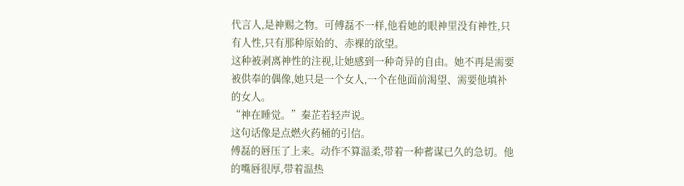代言人,是神赐之物。可傅磊不一样,他看她的眼神里没有神性,只有人性,只有那种原始的、赤裸的欲望。
这种被剥离神性的注视,让她感到一种奇异的自由。她不再是需要被供奉的偶像,她只是一个女人,一个在他面前渴望、需要他填补的女人。
“神在睡觉。”秦芷若轻声说。
这句话像是点燃火药桶的引信。
傅磊的唇压了上来。动作不算温柔,带着一种蓄谋已久的急切。他的嘴唇很厚,带着温热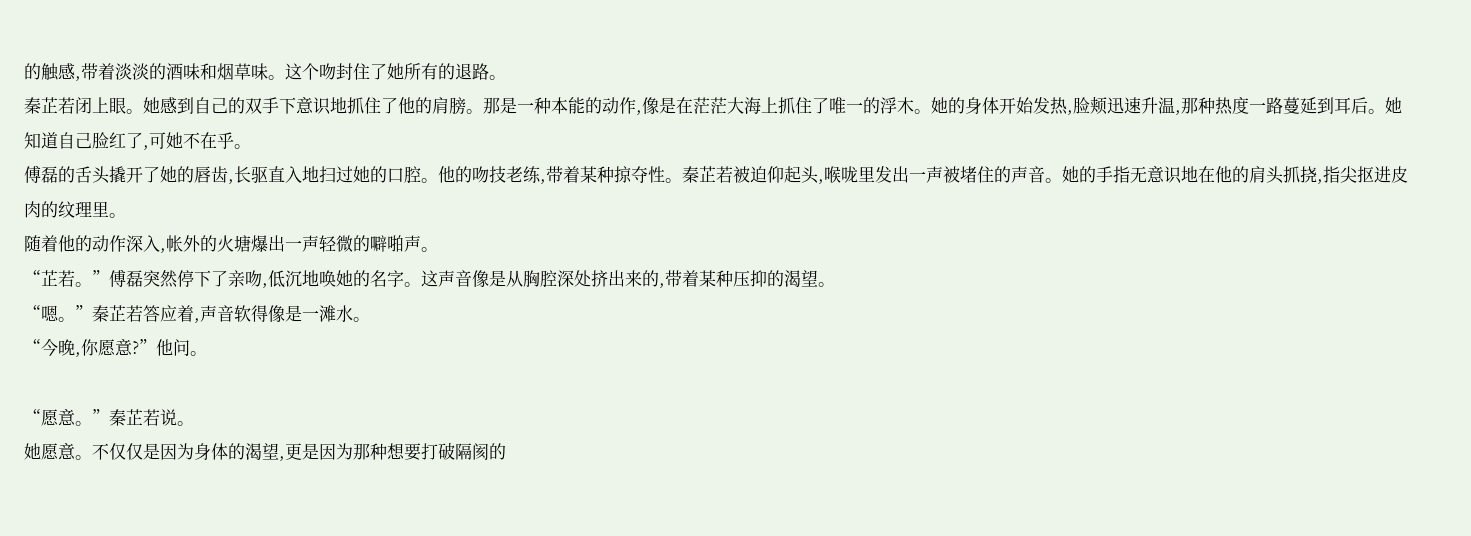的触感,带着淡淡的酒味和烟草味。这个吻封住了她所有的退路。
秦芷若闭上眼。她感到自己的双手下意识地抓住了他的肩膀。那是一种本能的动作,像是在茫茫大海上抓住了唯一的浮木。她的身体开始发热,脸颊迅速升温,那种热度一路蔓延到耳后。她知道自己脸红了,可她不在乎。
傅磊的舌头撬开了她的唇齿,长驱直入地扫过她的口腔。他的吻技老练,带着某种掠夺性。秦芷若被迫仰起头,喉咙里发出一声被堵住的声音。她的手指无意识地在他的肩头抓挠,指尖抠进皮肉的纹理里。
随着他的动作深入,帐外的火塘爆出一声轻微的噼啪声。
“芷若。”傅磊突然停下了亲吻,低沉地唤她的名字。这声音像是从胸腔深处挤出来的,带着某种压抑的渴望。
“嗯。”秦芷若答应着,声音软得像是一滩水。
“今晚,你愿意?”他问。

“愿意。”秦芷若说。
她愿意。不仅仅是因为身体的渴望,更是因为那种想要打破隔阂的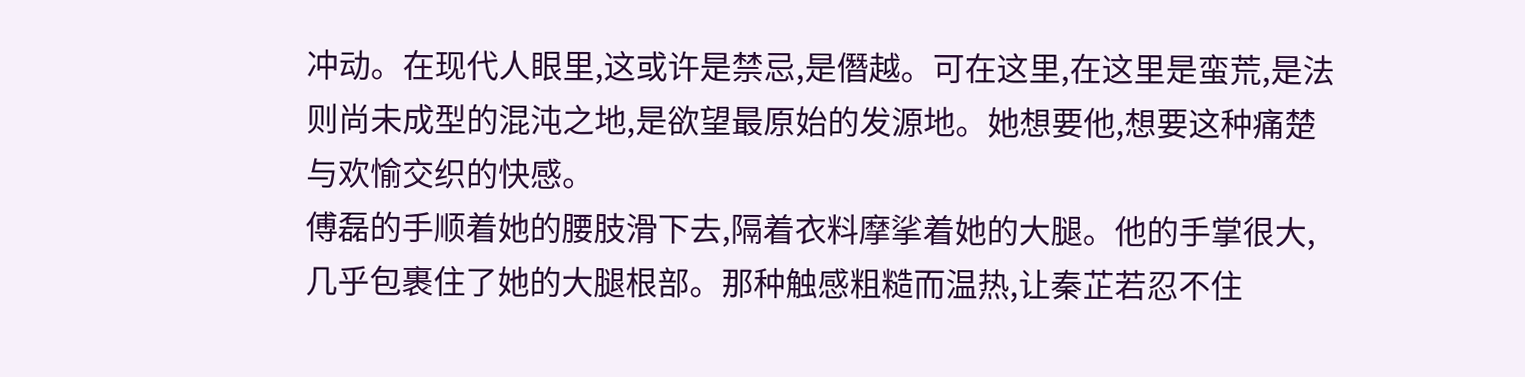冲动。在现代人眼里,这或许是禁忌,是僭越。可在这里,在这里是蛮荒,是法则尚未成型的混沌之地,是欲望最原始的发源地。她想要他,想要这种痛楚与欢愉交织的快感。
傅磊的手顺着她的腰肢滑下去,隔着衣料摩挲着她的大腿。他的手掌很大,几乎包裹住了她的大腿根部。那种触感粗糙而温热,让秦芷若忍不住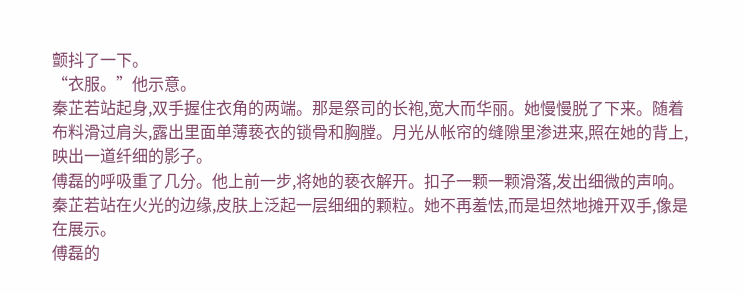颤抖了一下。
“衣服。”他示意。
秦芷若站起身,双手握住衣角的两端。那是祭司的长袍,宽大而华丽。她慢慢脱了下来。随着布料滑过肩头,露出里面单薄亵衣的锁骨和胸膛。月光从帐帘的缝隙里渗进来,照在她的背上,映出一道纤细的影子。
傅磊的呼吸重了几分。他上前一步,将她的亵衣解开。扣子一颗一颗滑落,发出细微的声响。秦芷若站在火光的边缘,皮肤上泛起一层细细的颗粒。她不再羞怯,而是坦然地摊开双手,像是在展示。
傅磊的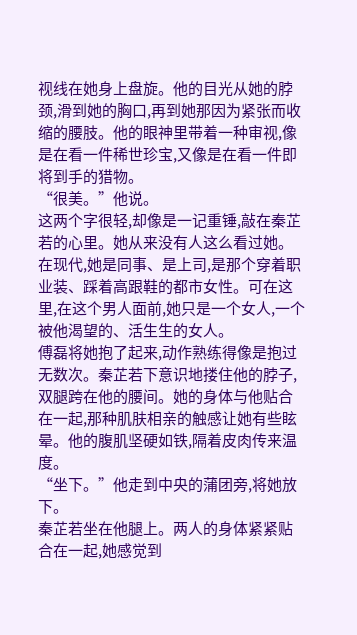视线在她身上盘旋。他的目光从她的脖颈,滑到她的胸口,再到她那因为紧张而收缩的腰肢。他的眼神里带着一种审视,像是在看一件稀世珍宝,又像是在看一件即将到手的猎物。
“很美。”他说。
这两个字很轻,却像是一记重锤,敲在秦芷若的心里。她从来没有人这么看过她。在现代,她是同事、是上司,是那个穿着职业装、踩着高跟鞋的都市女性。可在这里,在这个男人面前,她只是一个女人,一个被他渴望的、活生生的女人。
傅磊将她抱了起来,动作熟练得像是抱过无数次。秦芷若下意识地搂住他的脖子,双腿跨在他的腰间。她的身体与他贴合在一起,那种肌肤相亲的触感让她有些眩晕。他的腹肌坚硬如铁,隔着皮肉传来温度。
“坐下。”他走到中央的蒲团旁,将她放下。
秦芷若坐在他腿上。两人的身体紧紧贴合在一起,她感觉到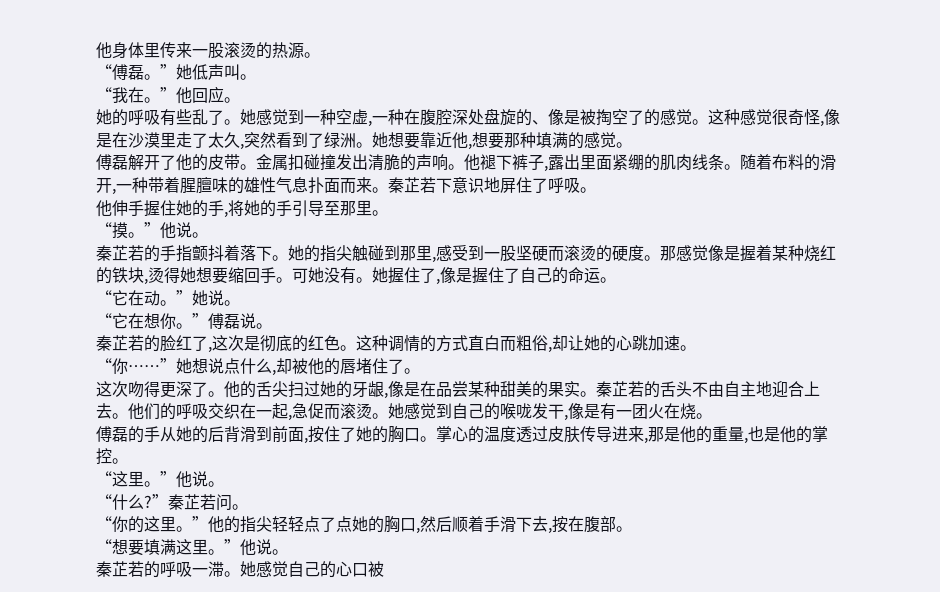他身体里传来一股滚烫的热源。
“傅磊。”她低声叫。
“我在。”他回应。
她的呼吸有些乱了。她感觉到一种空虚,一种在腹腔深处盘旋的、像是被掏空了的感觉。这种感觉很奇怪,像是在沙漠里走了太久,突然看到了绿洲。她想要靠近他,想要那种填满的感觉。
傅磊解开了他的皮带。金属扣碰撞发出清脆的声响。他褪下裤子,露出里面紧绷的肌肉线条。随着布料的滑开,一种带着腥膻味的雄性气息扑面而来。秦芷若下意识地屏住了呼吸。
他伸手握住她的手,将她的手引导至那里。
“摸。”他说。
秦芷若的手指颤抖着落下。她的指尖触碰到那里,感受到一股坚硬而滚烫的硬度。那感觉像是握着某种烧红的铁块,烫得她想要缩回手。可她没有。她握住了,像是握住了自己的命运。
“它在动。”她说。
“它在想你。”傅磊说。
秦芷若的脸红了,这次是彻底的红色。这种调情的方式直白而粗俗,却让她的心跳加速。
“你……”她想说点什么,却被他的唇堵住了。
这次吻得更深了。他的舌尖扫过她的牙龈,像是在品尝某种甜美的果实。秦芷若的舌头不由自主地迎合上去。他们的呼吸交织在一起,急促而滚烫。她感觉到自己的喉咙发干,像是有一团火在烧。
傅磊的手从她的后背滑到前面,按住了她的胸口。掌心的温度透过皮肤传导进来,那是他的重量,也是他的掌控。
“这里。”他说。
“什么?”秦芷若问。
“你的这里。”他的指尖轻轻点了点她的胸口,然后顺着手滑下去,按在腹部。
“想要填满这里。”他说。
秦芷若的呼吸一滞。她感觉自己的心口被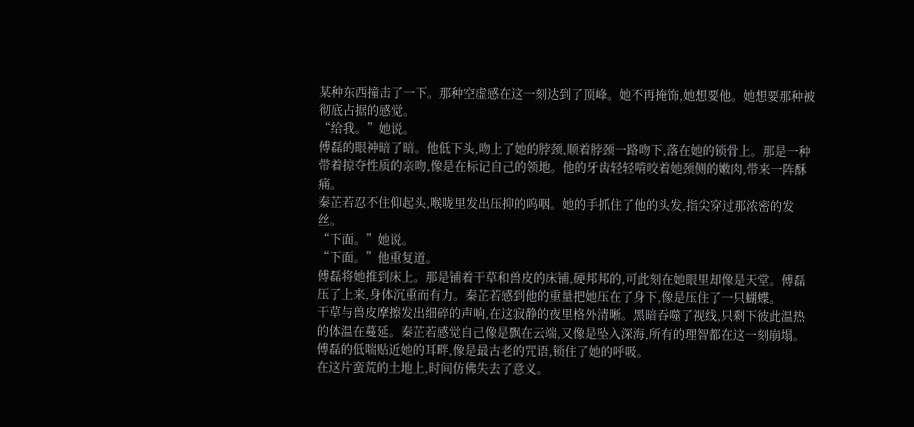某种东西撞击了一下。那种空虚感在这一刻达到了顶峰。她不再掩饰,她想要他。她想要那种被彻底占据的感觉。
“给我。”她说。
傅磊的眼神暗了暗。他低下头,吻上了她的脖颈,顺着脖颈一路吻下,落在她的锁骨上。那是一种带着掠夺性质的亲吻,像是在标记自己的领地。他的牙齿轻轻啃咬着她颈侧的嫩肉,带来一阵酥痛。
秦芷若忍不住仰起头,喉咙里发出压抑的呜咽。她的手抓住了他的头发,指尖穿过那浓密的发丝。
“下面。”她说。
“下面。”他重复道。
傅磊将她推到床上。那是铺着干草和兽皮的床铺,硬邦邦的,可此刻在她眼里却像是天堂。傅磊压了上来,身体沉重而有力。秦芷若感到他的重量把她压在了身下,像是压住了一只蝴蝶。
干草与兽皮摩擦发出细碎的声响,在这寂静的夜里格外清晰。黑暗吞噬了视线,只剩下彼此温热的体温在蔓延。秦芷若感觉自己像是飘在云端,又像是坠入深海,所有的理智都在这一刻崩塌。傅磊的低喘贴近她的耳畔,像是最古老的咒语,锁住了她的呼吸。
在这片蛮荒的土地上,时间仿佛失去了意义。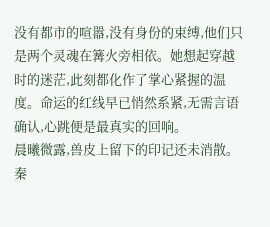没有都市的喧嚣,没有身份的束缚,他们只是两个灵魂在篝火旁相依。她想起穿越时的迷茫,此刻都化作了掌心紧握的温度。命运的红线早已悄然系紧,无需言语确认,心跳便是最真实的回响。
晨曦微露,兽皮上留下的印记还未消散。秦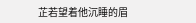芷若望着他沉睡的眉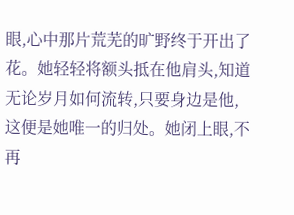眼,心中那片荒芜的旷野终于开出了花。她轻轻将额头抵在他肩头,知道无论岁月如何流转,只要身边是他,这便是她唯一的归处。她闭上眼,不再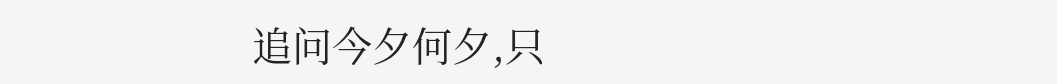追问今夕何夕,只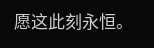愿这此刻永恒。